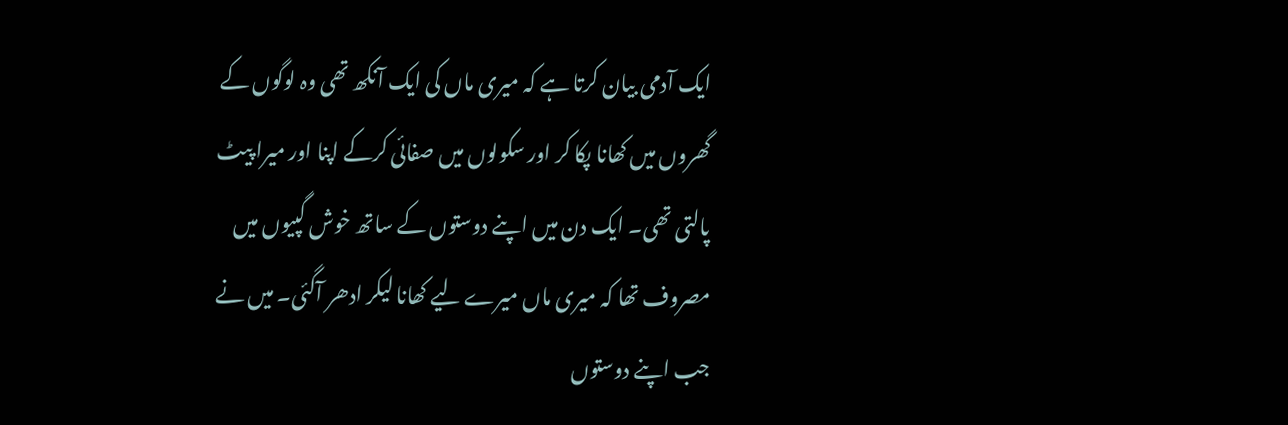ایک آدمی بیان کرتا ہے کہ میری ماں کی ایک آنکھ تھی وہ لوگوں کے گھروں میں کھانا پکا کر اور سکولوں میں صفائی کرکے اپنا اور میرا پیٹ پالتی تھی۔ ایک دن میں اپنے دوستوں کے ساتھ خوش گپیوں میں مصروف تھا کہ میری ماں میرے لیے کھانا لیکر ادھر آگئی۔ میں نے جب اپنے دوستوں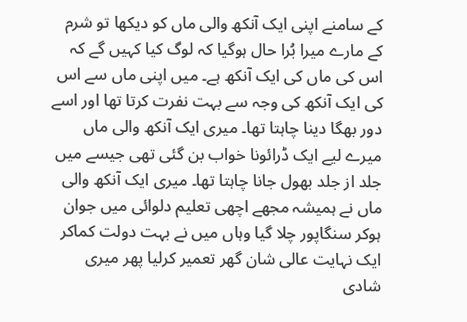کے سامنے اپنی ایک آنکھ والی ماں کو دیکھا تو شرم کے مارے میرا بُرا حال ہوگیا کہ لوگ کیا کہیں گے کہ اس کی ماں کی ایک آنکھ ہے۔ میں اپنی ماں سے اس کی ایک آنکھ کی وجہ سے بہت نفرت کرتا تھا اور اسے دور بھگا دینا چاہتا تھا۔ میری ایک آنکھ والی ماں میرے لیے ایک ڈرائونا خواب بن گئی تھی جیسے میں جلد از جلد بھول جانا چاہتا تھا۔ میری ایک آنکھ والی ماں نے ہمیشہ مجھے اچھی تعلیم دلوائی میں جوان ہوکر سنگاپور چلا گیا وہاں میں نے بہت دولت کماکر ایک نہایت عالی شان گھر تعمیر کرلیا پھر میری شادی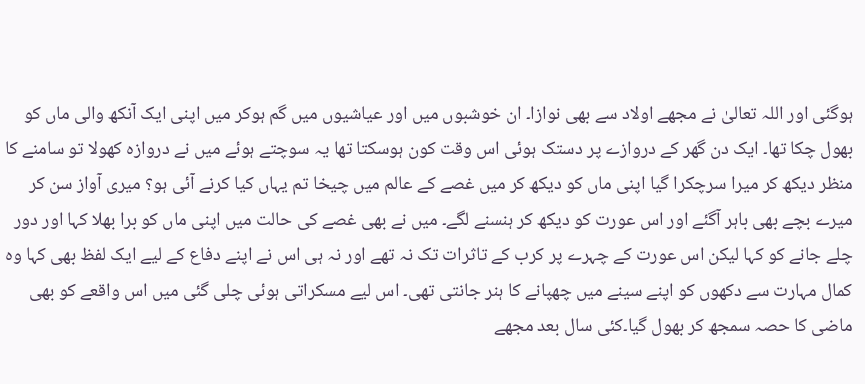ہوگئی اور اللہ تعالیٰ نے مجھے اولاد سے بھی نوازا۔ ان خوشبوں میں اور عیاشیوں میں گم ہوکر میں اپنی ایک آنکھ والی ماں کو بھول چکا تھا۔ ایک دن گھر کے دروازے پر دستک ہوئی اس وقت کون ہوسکتا تھا یہ سوچتے ہوئے میں نے دروازہ کھولا تو سامنے کا منظر دیکھ کر میرا سرچکرا گیا اپنی ماں کو دیکھ کر میں غصے کے عالم میں چیخا تم یہاں کیا کرنے آئی ہو؟ میری آواز سن کر میرے بچے بھی باہر آگئے اور اس عورت کو دیکھ کر ہنسنے لگے۔ میں نے بھی غصے کی حالت میں اپنی ماں کو برا بھلا کہا اور دور چلے جانے کو کہا لیکن اس عورت کے چہرے پر کرب کے تاثرات تک نہ تھے اور نہ ہی اس نے اپنے دفاع کے لیے ایک لفظ بھی کہا وہ کمال مہارت سے دکھوں کو اپنے سینے میں چھپانے کا ہنر جانتی تھی۔ اس لیے مسکراتی ہوئی چلی گئی میں اس واقعے کو بھی ماضی کا حصہ سمجھ کر بھول گیا۔کئی سال بعد مجھے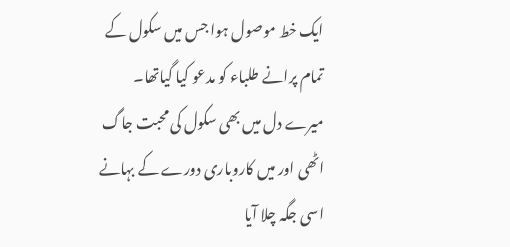ایک خط موصول ہوا جس میں سکول کے تمام پرانے طلباء کو مدعو کیا گیاتھا۔ میرے دل میں بھی سکول کی محبت جاگ اٹھی اور میں کاروباری دورے کے بہانے اسی جگہ چلا آیا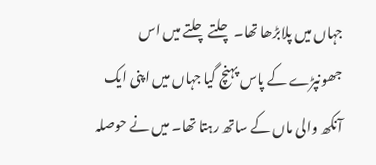جہاں میں پلابڑھا تھا۔ چلتے چلتے میں اس جھونپڑے کے پاس پہنچ گیا جہاں میں اپنی ایک آنکھ والی ماں کے ساتھ رہتا تھا۔ میں نے حوصلہ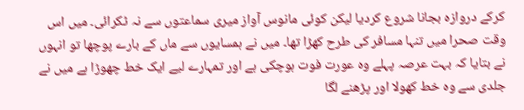کرکے دروازہ بجانا شروع کردیا لیکن کوئی مانوس آواز میری سماعتوں سے نہ ٹکرائی۔ میں اس وقت صحرا میں تنہا مسافر کی طرح کھڑا تھا۔ میں نے ہمسایوں سے ماں کے بارے پوچھا تو انہوں نے بتایا کہ بہت عرصہ پہلے وہ عورت فوت ہوچکی ہے اور تمہارے لیے ایک خط چھوڑا ہے میں نے جلدی سے وہ خط کھولا اور پڑھنے لگا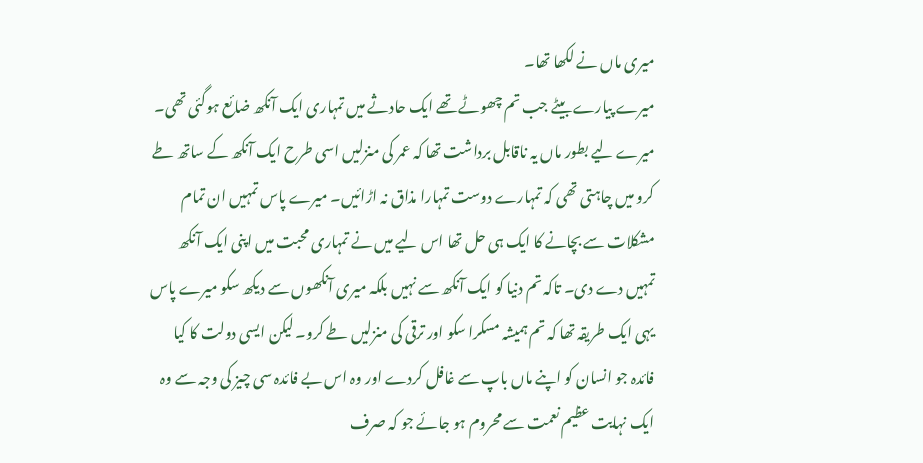میری ماں نے لکھا تھا۔
میرے پیارے بیٹے جب تم چھوٹے تھے ایک حادثے میں تمہاری ایک آنکھ ضائع ہوگئی تھی۔ میرے لیے بطور ماں یہ ناقابل برداشت تھا کہ عمر کی منزلیں اسی طرح ایک آنکھ کے ساتھ طے کرو میں چاہتی تھی کہ تمہارے دوست تمہارا مذاق نہ اڑائیں۔ میرے پاس تمہیں ان تمام مشکلات سے بچانے کا ایک ہی حل تھا اس لیے میں نے تمہاری محبت میں اپنی ایک آنکھ تمہیں دے دی۔ تاکہ تم دنیا کو ایک آنکھ سے نہیں بلکہ میری آنکھوں سے دیکھ سکو میرے پاس یہی ایک طریقہ تھا کہ تم ہمیشہ مسکرا سکو اور ترقی کی منزلیں طے کرو۔ لیکن ایسی دولت کا کیا فائدہ جو انسان کو اپنے ماں باپ سے غافل کردے اور وہ اس بے فائدہ سی چیز کی وجہ سے وہ ایک نہایت عظیم نعمت سے محروم ہو جائے جو کہ صرف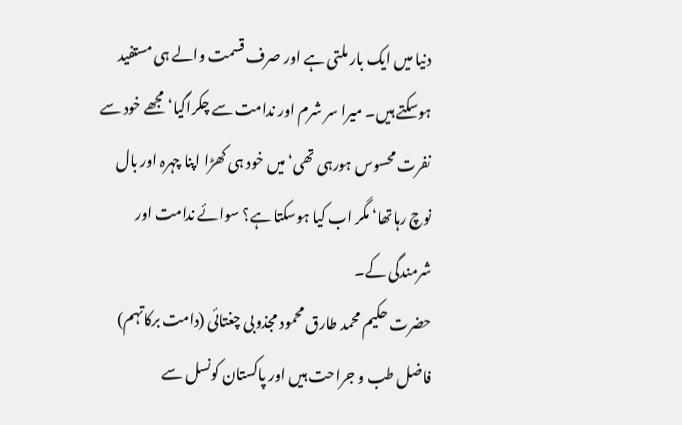دنیا میں ایک بار ملتی ہے اور صرف قسمت والے ہی مستفید ہوسکتے ہیں۔ میرا سر شرم اور ندامت سے چکراگیا‘ مجھے خود سے نفرت محسوس ہورہی تھی‘ میں خود ہی کھڑا اپنا چہرہ اور بال نوچ رہاتھا‘ مگر اب کیا ہوسکتا ہے؟ سوائے ندامت اور شرمندگی کے۔
حضرت حکیم محمد طارق محمود مجذوبی چغتائی (دامت برکاتہم) فاضل طب و جراحت ہیں اور پاکستان کونسل سے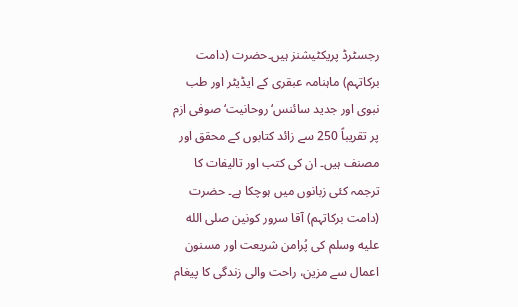رجسٹرڈ پریکٹیشنز ہیں۔حضرت (دامت برکاتہم) ماہنامہ عبقری کے ایڈیٹر اور طب نبوی اور جدید سائنس‘ روحانیت‘ صوفی ازم پر تقریباً 250 سے زائد کتابوں کے محقق اور مصنف ہیں۔ ان کی کتب اور تالیفات کا ترجمہ کئی زبانوں میں ہوچکا ہے۔ حضرت (دامت برکاتہم) آقا سرور کونین صلى الله عليه وسلم کی پُرامن شریعت اور مسنون اعمال سے مزین، راحت والی زندگی کا پیغام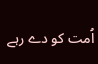اُمت کو دے رہے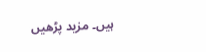ہیں۔ مزید پڑھیں